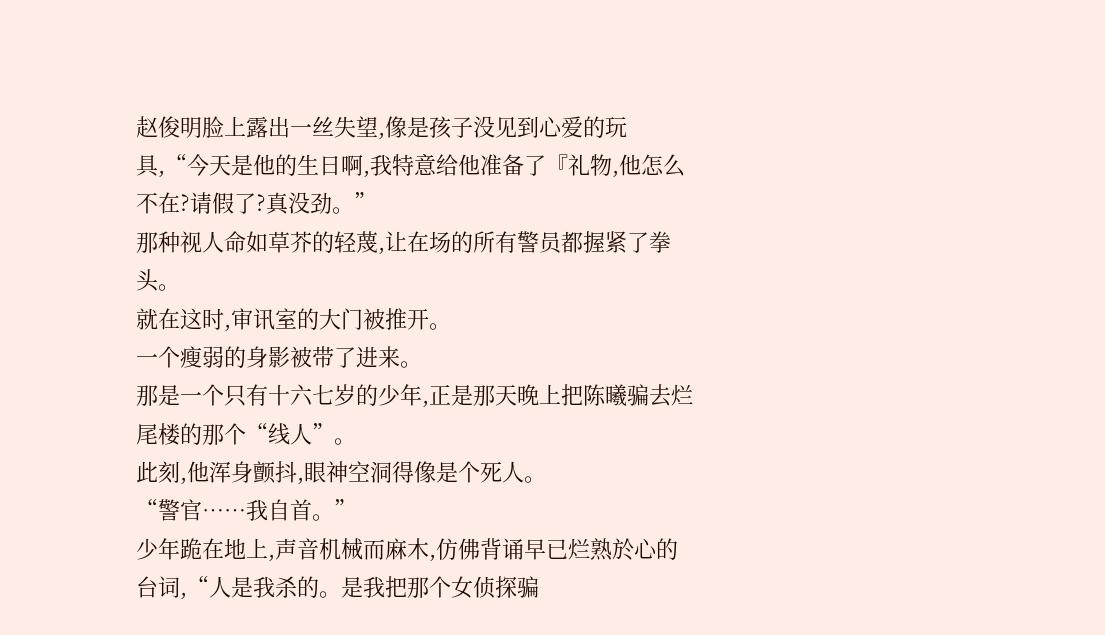赵俊明脸上露出一丝失望,像是孩子没见到心爱的玩具,“今天是他的生日啊,我特意给他准备了『礼物,他怎么不在?请假了?真没劲。”
那种视人命如草芥的轻蔑,让在场的所有警员都握紧了拳头。
就在这时,审讯室的大门被推开。
一个瘦弱的身影被带了进来。
那是一个只有十六七岁的少年,正是那天晚上把陈曦骗去烂尾楼的那个“线人”。
此刻,他浑身颤抖,眼神空洞得像是个死人。
“警官……我自首。”
少年跪在地上,声音机械而麻木,仿佛背诵早已烂熟於心的台词,“人是我杀的。是我把那个女侦探骗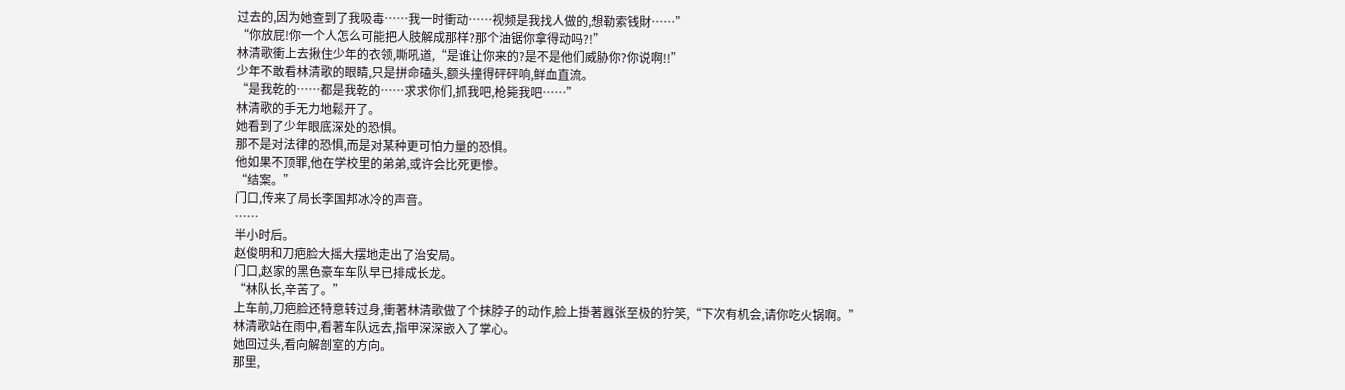过去的,因为她查到了我吸毒……我一时衝动……视频是我找人做的,想勒索钱財……”
“你放屁!你一个人怎么可能把人肢解成那样?那个油锯你拿得动吗?!”
林清歌衝上去揪住少年的衣领,嘶吼道,“是谁让你来的?是不是他们威胁你?你说啊!!”
少年不敢看林清歌的眼睛,只是拼命磕头,额头撞得砰砰响,鲜血直流。
“是我乾的……都是我乾的……求求你们,抓我吧,枪毙我吧……”
林清歌的手无力地鬆开了。
她看到了少年眼底深处的恐惧。
那不是对法律的恐惧,而是对某种更可怕力量的恐惧。
他如果不顶罪,他在学校里的弟弟,或许会比死更惨。
“结案。”
门口,传来了局长李国邦冰冷的声音。
……
半小时后。
赵俊明和刀疤脸大摇大摆地走出了治安局。
门口,赵家的黑色豪车车队早已排成长龙。
“林队长,辛苦了。”
上车前,刀疤脸还特意转过身,衝著林清歌做了个抹脖子的动作,脸上掛著囂张至极的狞笑,“下次有机会,请你吃火锅啊。”
林清歌站在雨中,看著车队远去,指甲深深嵌入了掌心。
她回过头,看向解剖室的方向。
那里,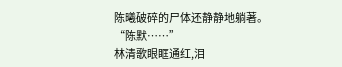陈曦破碎的尸体还静静地躺著。
“陈默……”
林清歌眼眶通红,泪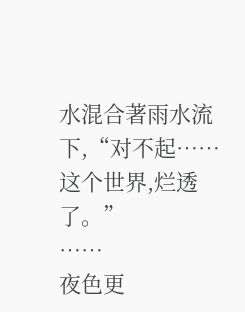水混合著雨水流下,“对不起……这个世界,烂透了。”
……
夜色更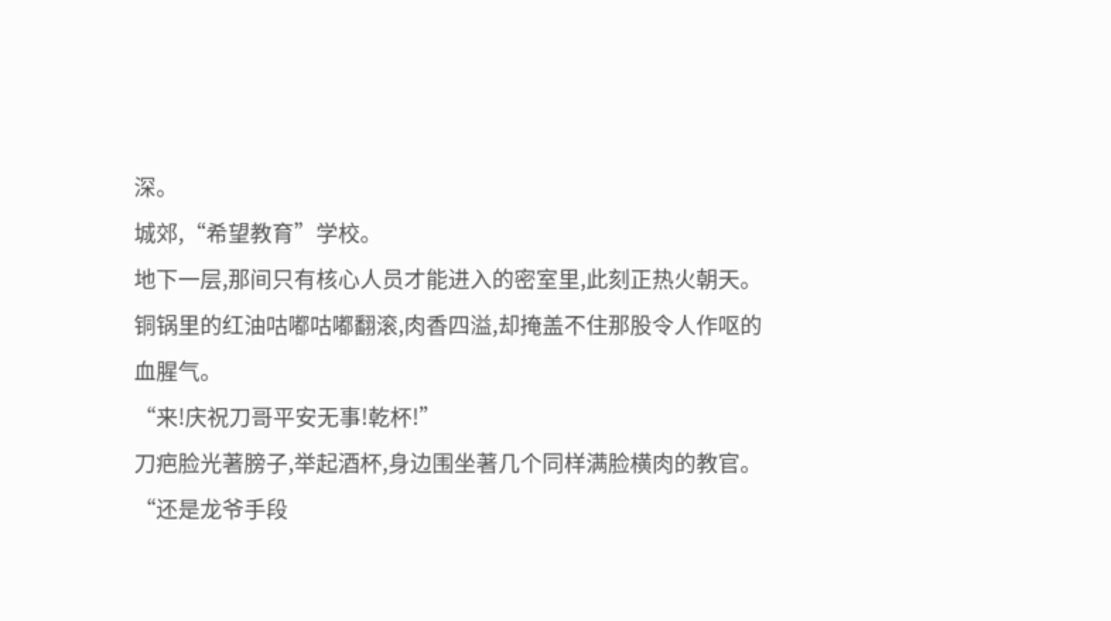深。
城郊,“希望教育”学校。
地下一层,那间只有核心人员才能进入的密室里,此刻正热火朝天。
铜锅里的红油咕嘟咕嘟翻滚,肉香四溢,却掩盖不住那股令人作呕的血腥气。
“来!庆祝刀哥平安无事!乾杯!”
刀疤脸光著膀子,举起酒杯,身边围坐著几个同样满脸横肉的教官。
“还是龙爷手段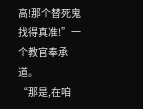高!那个替死鬼找得真准!”一个教官奉承道。
“那是,在咱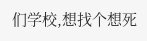们学校,想找个想死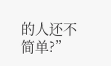的人还不简单?”